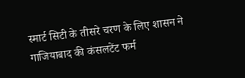स्मार्ट सिटी के तीसरे चरण के लिए शासन ने गाजियाबाद की कंसलटेंट फर्म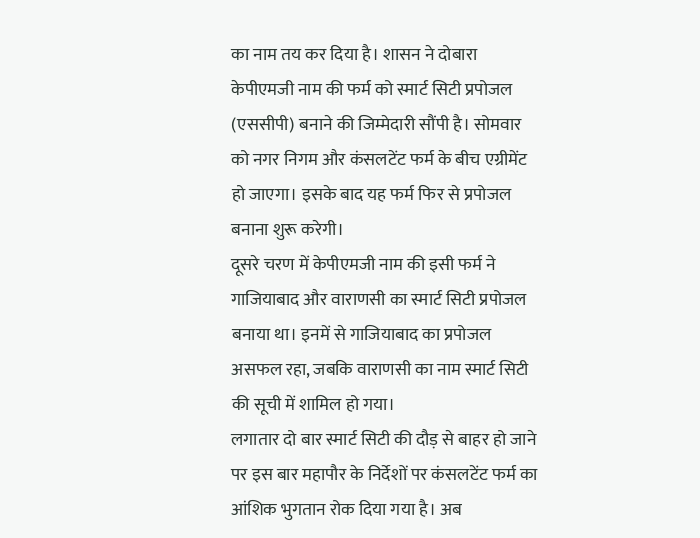का नाम तय कर दिया है। शासन ने दोबारा केपीएमजी नाम की फर्म को स्मार्ट सिटी प्रपोजल (एससीपी) बनाने की जिम्मेदारी सौंपी है। सोमवार को नगर निगम और कंसलटेंट फर्म के बीच एग्रीमेंट हो जाएगा। इसके बाद यह फर्म फिर से प्रपोजल बनाना शुरू करेगी।
दूसरे चरण में केपीएमजी नाम की इसी फर्म ने गाजियाबाद और वाराणसी का स्मार्ट सिटी प्रपोजल बनाया था। इनमें से गाजियाबाद का प्रपोजल असफल रहा, जबकि वाराणसी का नाम स्मार्ट सिटी की सूची में शामिल हो गया।
लगातार दो बार स्मार्ट सिटी की दौड़ से बाहर हो जाने पर इस बार महापौर के निर्देशों पर कंसलटेंट फर्म का आंशिक भुगतान रोक दिया गया है। अब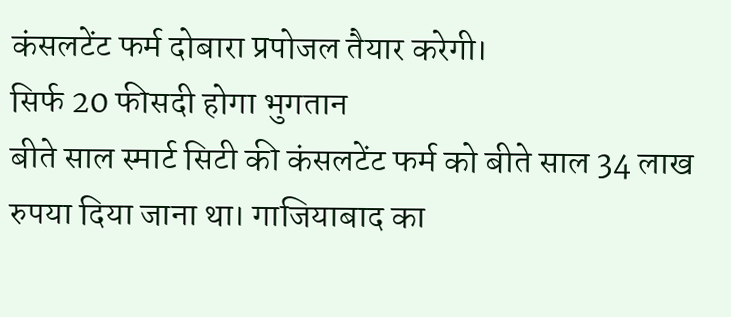कंसलटेंट फर्म दोबारा प्रपोजल तैयार करेगी।
सिर्फ 20 फीसदी होगा भुगतान
बीते साल स्मार्ट सिटी की कंसलटेंट फर्म को बीते साल 34 लाख रुपया दिया जाना था। गाजियाबाद का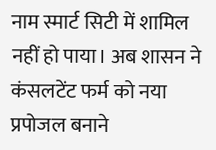नाम स्मार्ट सिटी में शामिल नहीं हो पाया। अब शासन ने कंसलटेंट फर्म को नया प्रपोजल बनाने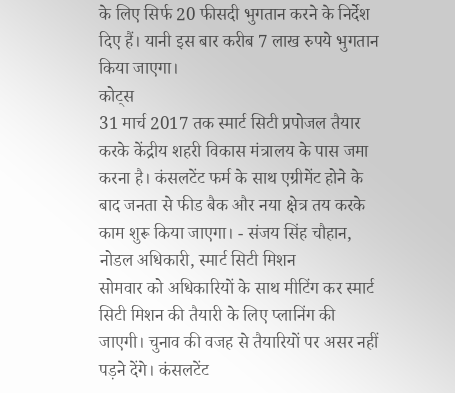के लिए सिर्फ 20 फीसदी भुगतान करने के निर्देश दिए हैं। यानी इस बार करीब 7 लाख रुपये भुगतान किया जाएगा।
कोट्स
31 मार्च 2017 तक स्मार्ट सिटी प्रपोजल तैयार करके केंद्रीय शहरी विकास मंत्रालय के पास जमा करना है। कंसलटेंट फर्म के साथ एग्रीमेंट होने के बाद जनता से फीड बैक और नया क्षेत्र तय करके काम शुरू किया जाएगा। - संजय सिंह चौहान, नोडल अधिकारी, स्मार्ट सिटी मिशन
सोमवार को अधिकारियों के साथ मीटिंग कर स्मार्ट सिटी मिशन की तैयारी के लिए प्लानिंग की जाएगी। चुनाव की वजह से तैयारियों पर असर नहीं पड़ने देंगे। कंसलटेंट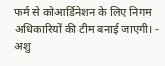फर्म से कोआर्डिनेशन के लिए निगम अधिकारियों की टीम बनाई जाएगी। - अशु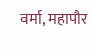वर्मा, महापौर